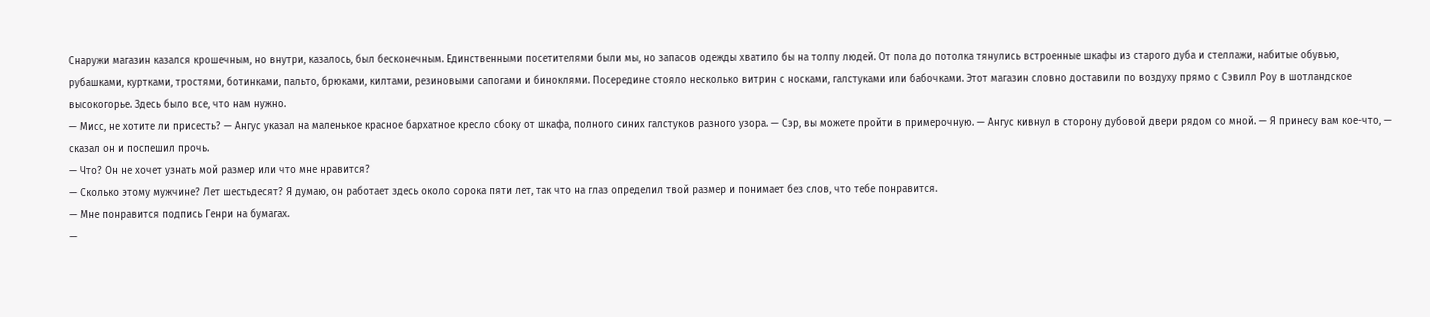Снаружи магазин казался крошечным, но внутри, казалось, был бесконечным. Единственными посетителями были мы, но запасов одежды хватило бы на толпу людей. От пола до потолка тянулись встроенные шкафы из старого дуба и стеллажи, набитые обувью, рубашками, куртками, тростями, ботинками, пальто, брюками, килтами, резиновыми сапогами и биноклями. Посередине стояло несколько витрин с носками, галстуками или бабочками. Этот магазин словно доставили по воздуху прямо с Сэвилл Роу в шотландское высокогорье. Здесь было все, что нам нужно.
— Мисс, не хотите ли присесть? — Ангус указал на маленькое красное бархатное кресло сбоку от шкафа, полного синих галстуков разного узора. — Сэр, вы можете пройти в примерочную. — Ангус кивнул в сторону дубовой двери рядом со мной. — Я принесу вам кое-что, — сказал он и поспешил прочь.
— Что? Он не хочет узнать мой размер или что мне нравится?
— Сколько этому мужчине? Лет шестьдесят? Я думаю, он работает здесь около сорока пяти лет, так что на глаз определил твой размер и понимает без слов, что тебе понравится.
— Мне понравится подпись Генри на бумагах.
—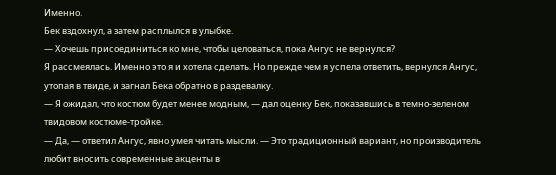Именно.
Бек вздохнул, а затем расплылся в улыбке.
— Хочешь присоединиться ко мне, чтобы целоваться, пока Ангус не вернулся?
Я рассмеялась. Именно это я и хотела сделать. Но прежде чем я успела ответить, вернулся Ангус, утопая в твиде, и загнал Бека обратно в раздевалку.
— Я ожидал, что костюм будет менее модным, — дал оценку Бек, показавшись в темно-зеленом твидовом костюме-тройке.
— Да, — ответил Ангус, явно умея читать мысли. — Это традиционный вариант, но производитель любит вносить современные акценты в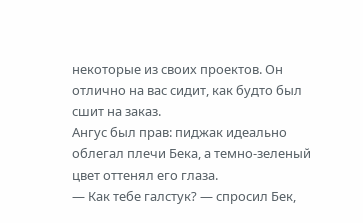некоторые из своих проектов. Он отлично на вас сидит, как будто был сшит на заказ.
Ангус был прав: пиджак идеально облегал плечи Бека, а темно-зеленый цвет оттенял его глаза.
— Как тебе галстук? — спросил Бек,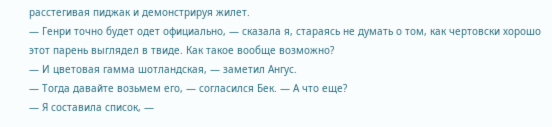расстегивая пиджак и демонстрируя жилет.
— Генри точно будет одет официально, — сказала я, стараясь не думать о том, как чертовски хорошо этот парень выглядел в твиде. Как такое вообще возможно?
— И цветовая гамма шотландская, — заметил Ангус.
— Тогда давайте возьмем его, — согласился Бек. — А что еще?
— Я составила список, —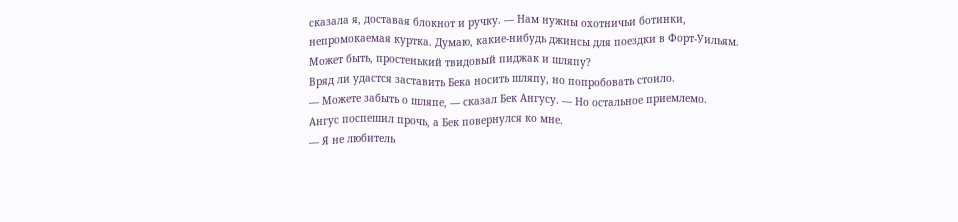сказала я, доставая блокнот и ручку. — Нам нужны охотничьи ботинки, непромокаемая куртка. Думаю, какие-нибудь джинсы для поездки в Форт-Уильям. Может быть, простенький твидовый пиджак и шляпу?
Вряд ли удастся заставить Бека носить шляпу, но попробовать стоило.
— Можете забыть о шляпе, — сказал Бек Ангусу. — Но остальное приемлемо.
Ангус поспешил прочь, а Бек повернулся ко мне.
— Я не любитель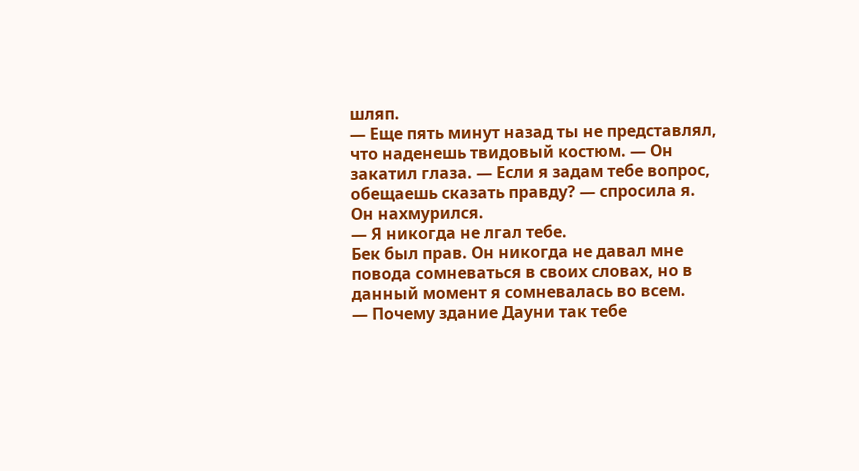шляп.
— Еще пять минут назад ты не представлял, что наденешь твидовый костюм. — Он закатил глаза. — Если я задам тебе вопрос, обещаешь сказать правду? — спросила я.
Он нахмурился.
— Я никогда не лгал тебе.
Бек был прав. Он никогда не давал мне повода сомневаться в своих словах, но в данный момент я сомневалась во всем.
— Почему здание Дауни так тебе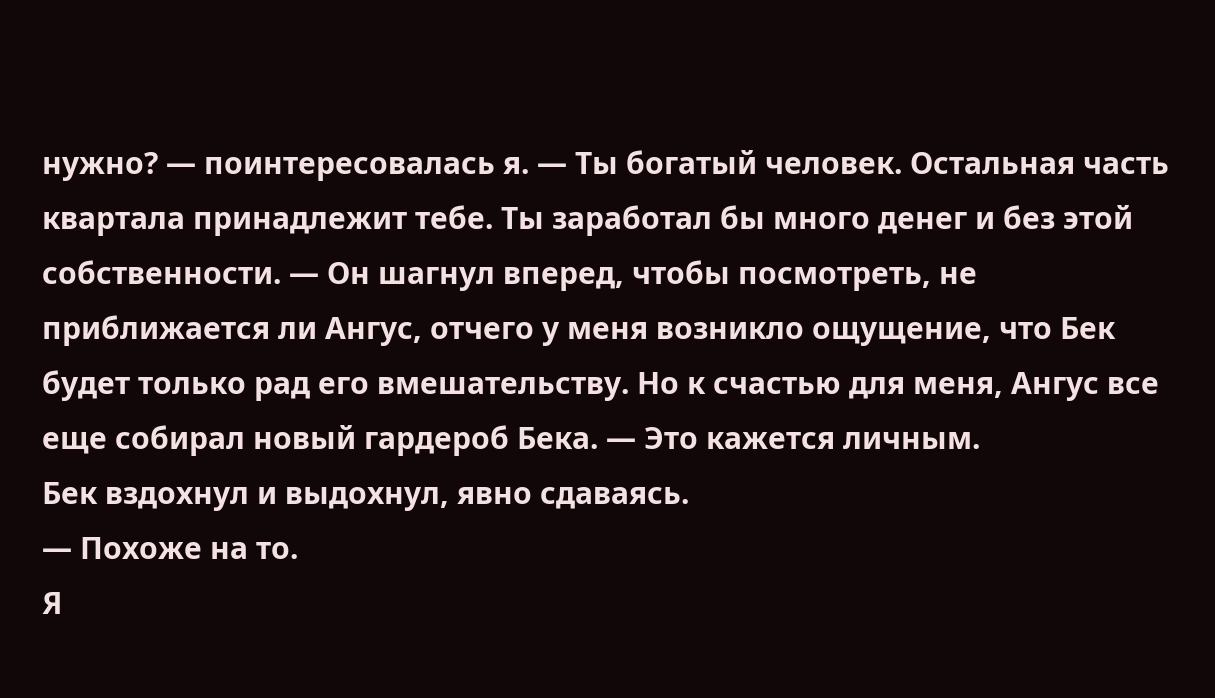нужно? — поинтересовалась я. — Ты богатый человек. Остальная часть квартала принадлежит тебе. Ты заработал бы много денег и без этой собственности. — Он шагнул вперед, чтобы посмотреть, не приближается ли Ангус, отчего у меня возникло ощущение, что Бек будет только рад его вмешательству. Но к счастью для меня, Ангус все еще собирал новый гардероб Бека. — Это кажется личным.
Бек вздохнул и выдохнул, явно сдаваясь.
— Похоже на то.
Я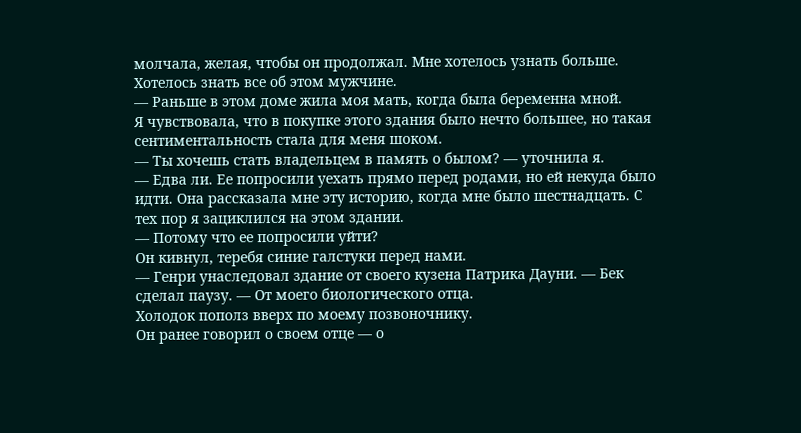молчала, желая, чтобы он продолжал. Мне хотелось узнать больше. Хотелось знать все об этом мужчине.
— Раньше в этом доме жила моя мать, когда была беременна мной.
Я чувствовала, что в покупке этого здания было нечто большее, но такая сентиментальность стала для меня шоком.
— Ты хочешь стать владельцем в память о былом? — уточнила я.
— Едва ли. Ее попросили уехать прямо перед родами, но ей некуда было идти. Она рассказала мне эту историю, когда мне было шестнадцать. С тех пор я зациклился на этом здании.
— Потому что ее попросили уйти?
Он кивнул, теребя синие галстуки перед нами.
— Генри унаследовал здание от своего кузена Патрика Дауни. — Бек сделал паузу. — От моего биологического отца.
Холодок пополз вверх по моему позвоночнику.
Он ранее говорил о своем отце — о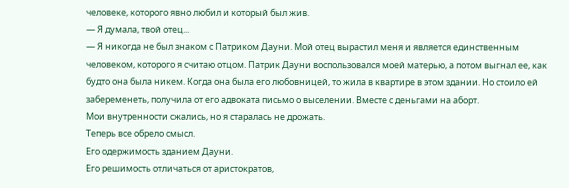человеке, которого явно любил и который был жив.
— Я думала, твой отец...
— Я никогда не был знаком с Патриком Дауни. Мой отец вырастил меня и является единственным человеком, которого я считаю отцом. Патрик Дауни воспользовался моей матерью, а потом выгнал ее, как будто она была никем. Когда она была его любовницей, то жила в квартире в этом здании. Но стоило ей забеременеть, получила от его адвоката письмо о выселении. Вместе с деньгами на аборт.
Мои внутренности сжались, но я старалась не дрожать.
Теперь все обрело смысл.
Его одержимость зданием Дауни.
Его решимость отличаться от аристократов,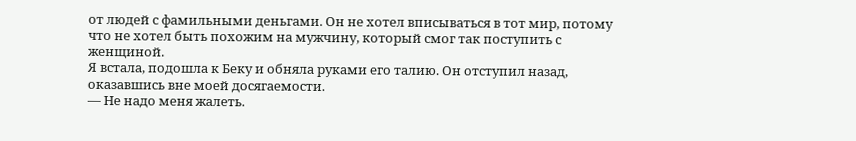от людей с фамильными деньгами. Он не хотел вписываться в тот мир, потому что не хотел быть похожим на мужчину, который смог так поступить с женщиной.
Я встала, подошла к Беку и обняла руками его талию. Он отступил назад, оказавшись вне моей досягаемости.
— Не надо меня жалеть.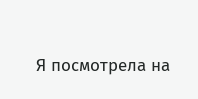Я посмотрела на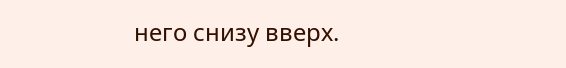него снизу вверх.